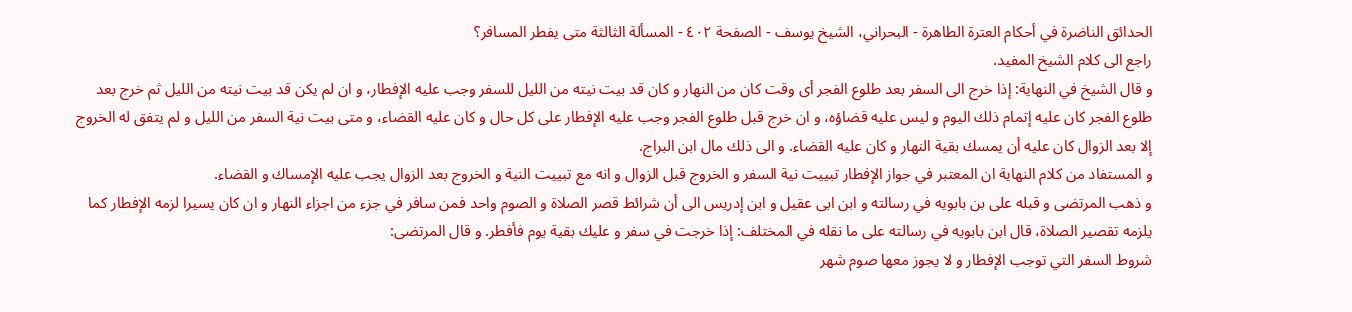الحدائق الناضرة في أحكام العترة الطاهرة - البحراني، الشيخ يوسف - الصفحة ٤٠٢ - المسألة الثالثة متى يفطر المسافر؟
راجع الى كلام الشيخ المفيد.
و قال الشيخ في النهاية: إذا خرج الى السفر بعد طلوع الفجر أى وقت كان من النهار و كان قد بيت نيته من الليل للسفر وجب عليه الإفطار، و ان لم يكن قد بيت نيته من الليل ثم خرج بعد طلوع الفجر كان عليه إتمام ذلك اليوم و ليس عليه قضاؤه، و ان خرج قبل طلوع الفجر وجب عليه الإفطار على كل حال و كان عليه القضاء، و متى بيت نية السفر من الليل و لم يتفق له الخروج إلا بعد الزوال كان عليه أن يمسك بقية النهار و كان عليه القضاء. و الى ذلك مال ابن البراج.
و المستفاد من كلام النهاية ان المعتبر في جواز الإفطار تبييت نية السفر و الخروج قبل الزوال و انه مع تبييت النية و الخروج بعد الزوال يجب عليه الإمساك و القضاء.
و ذهب المرتضى و قبله على بن بابويه في رسالته و ابن ابى عقيل و ابن إدريس الى أن شرائط قصر الصلاة و الصوم واحد فمن سافر في جزء من اجزاء النهار و ان كان يسيرا لزمه الإفطار كما يلزمه تقصير الصلاة، قال ابن بابويه في رسالته على ما نقله في المختلف: إذا خرجت في سفر و عليك بقية يوم فأفطر. و قال المرتضى:
شروط السفر التي توجب الإفطار و لا يجوز معها صوم شهر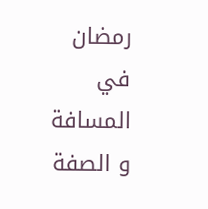رمضان في المسافة و الصفة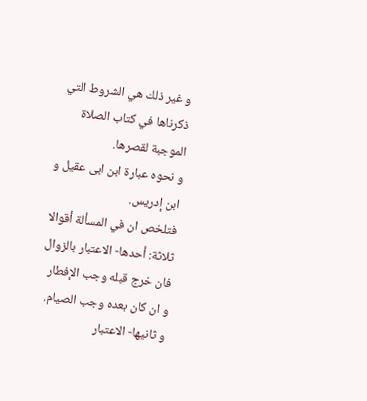و غير ذلك هي الشروط التي ذكرناها في كتاب الصلاة الموجبة لقصرها.
و نحوه عبارة ابن ابى عقيل و ابن إدريس.
فتلخص ان في المسألة أقوالا ثلاثة: أحدها- الاعتبار بالزوال فان خرج قبله وجب الإفطار و ان كان بعده وجب الصيام. و ثانيها- الاعتبار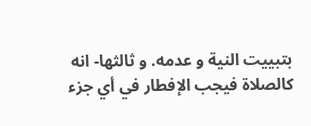بتبييت النية و عدمه. و ثالثها- انه كالصلاة فيجب الإفطار في أي جزء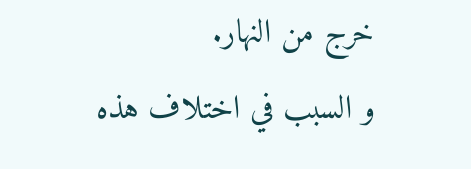خرج من النهار.
و السبب في اختلاف هذه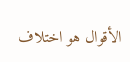الأقوال هو اختلاف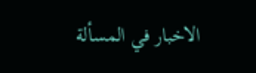الاخبار في المسألة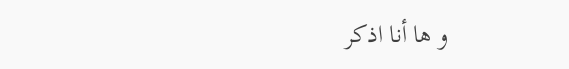و ها أنا اذكر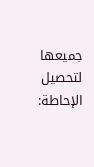جميعها لتحصيل الإحاطة: